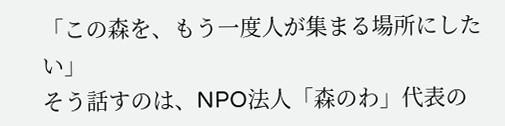「この森を、もう一度人が集まる場所にしたい」
そう話すのは、NPO法人「森のわ」代表の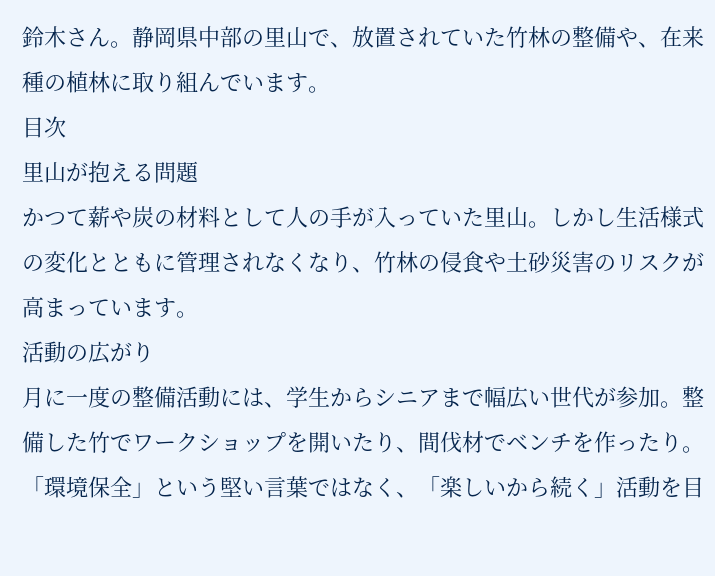鈴木さん。静岡県中部の里山で、放置されていた竹林の整備や、在来種の植林に取り組んでいます。
目次
里山が抱える問題
かつて薪や炭の材料として人の手が入っていた里山。しかし生活様式の変化とともに管理されなくなり、竹林の侵食や土砂災害のリスクが高まっています。
活動の広がり
月に一度の整備活動には、学生からシニアまで幅広い世代が参加。整備した竹でワークショップを開いたり、間伐材でベンチを作ったり。「環境保全」という堅い言葉ではなく、「楽しいから続く」活動を目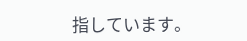指しています。